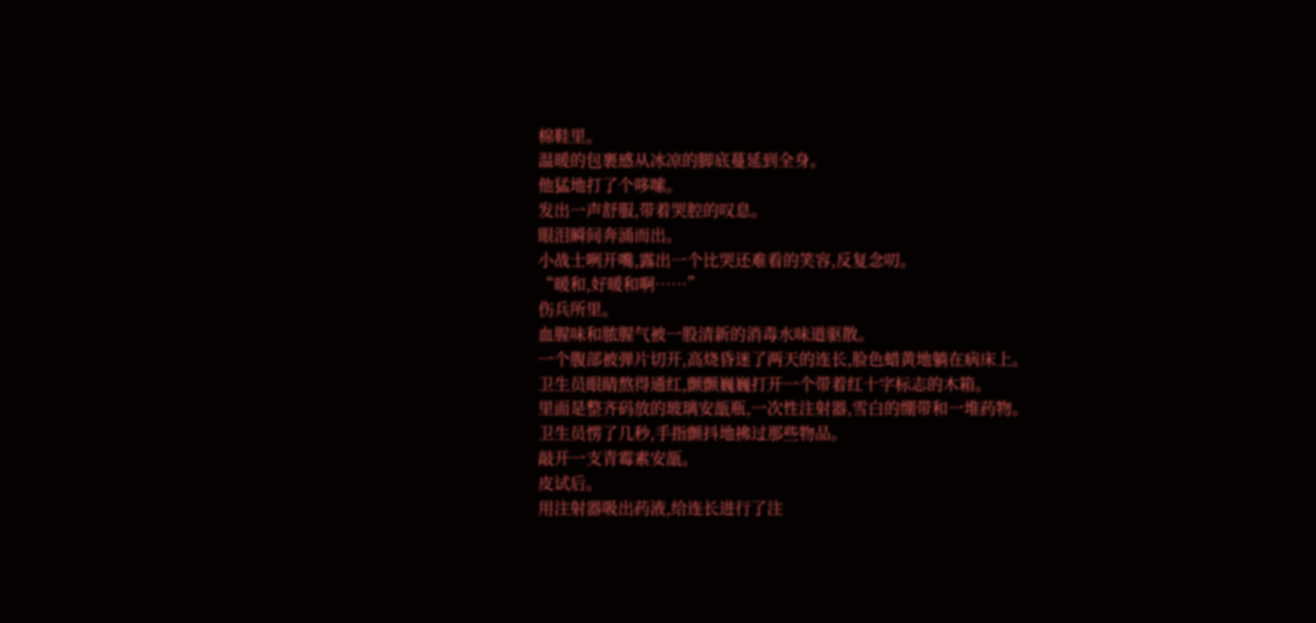棉鞋里。
温暖的包裹感从冰凉的脚底蔓延到全身。
他猛地打了个哆嗦。
发出一声舒服,带着哭腔的叹息。
眼泪瞬间奔涌而出。
小战士咧开嘴,露出一个比哭还难看的笑容,反复念叨。
“暖和,好暖和啊……”
伤兵所里。
血腥味和脓腥气被一股清新的消毒水味道驱散。
一个腹部被弹片切开,高烧昏迷了两天的连长,脸色蜡黄地躺在病床上。
卫生员眼睛熬得通红,颤颤巍巍打开一个带着红十字标志的木箱。
里面是整齐码放的玻璃安瓿瓶,一次性注射器,雪白的绷带和一堆药物。
卫生员愣了几秒,手指颤抖地拂过那些物品。
敲开一支青霉素安瓿。
皮试后。
用注射器吸出药液,给连长进行了注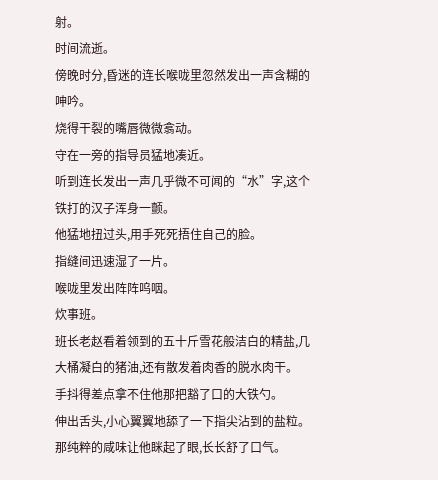射。
时间流逝。
傍晚时分,昏迷的连长喉咙里忽然发出一声含糊的呻吟。
烧得干裂的嘴唇微微翕动。
守在一旁的指导员猛地凑近。
听到连长发出一声几乎微不可闻的“水”字,这个铁打的汉子浑身一颤。
他猛地扭过头,用手死死捂住自己的脸。
指缝间迅速湿了一片。
喉咙里发出阵阵呜咽。
炊事班。
班长老赵看着领到的五十斤雪花般洁白的精盐,几大桶凝白的猪油,还有散发着肉香的脱水肉干。
手抖得差点拿不住他那把豁了口的大铁勺。
伸出舌头,小心翼翼地舔了一下指尖沾到的盐粒。
那纯粹的咸味让他眯起了眼,长长舒了口气。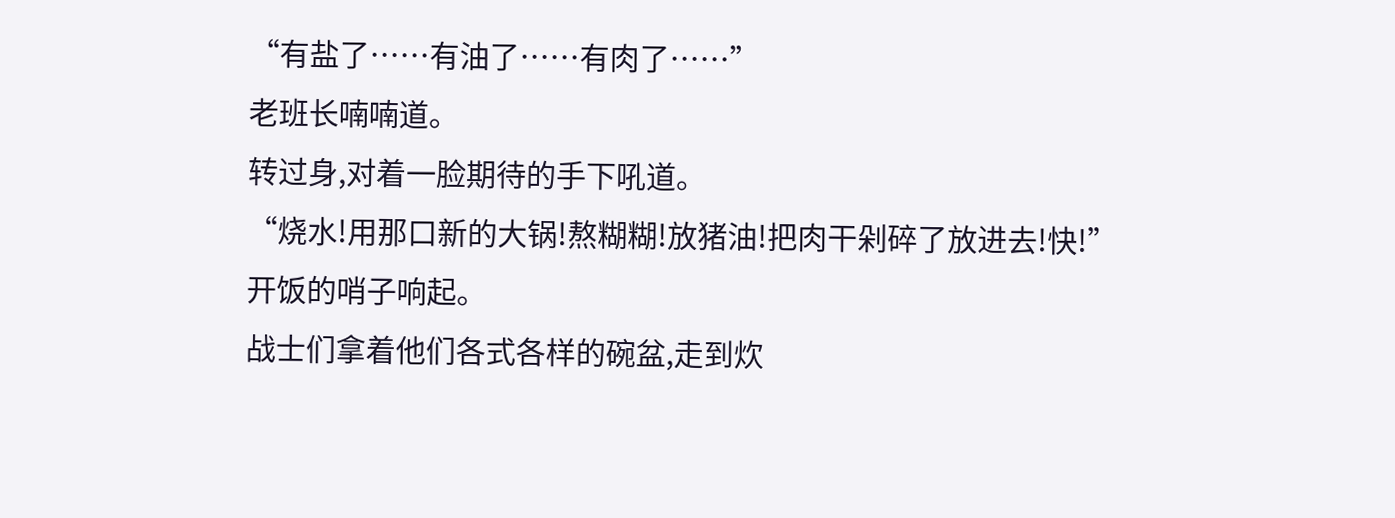“有盐了……有油了……有肉了……”
老班长喃喃道。
转过身,对着一脸期待的手下吼道。
“烧水!用那口新的大锅!熬糊糊!放猪油!把肉干剁碎了放进去!快!”
开饭的哨子响起。
战士们拿着他们各式各样的碗盆,走到炊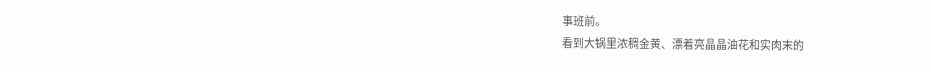事班前。
看到大锅里浓稠金黄、漂着亮晶晶油花和实肉末的